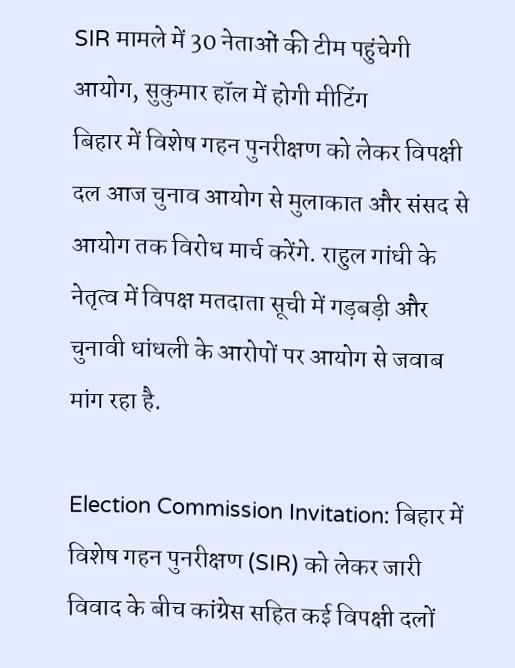SIR मामले में 30 नेताओं की टीम पहुंचेगी आयोग, सुकुमार हॉल में होगी मीटिंग
बिहार में विशेष गहन पुनरीक्षण को लेकर विपक्षी दल आज चुनाव आयोग से मुलाकात और संसद से आयोग तक विरोध मार्च करेंगे. राहुल गांधी के नेतृत्व में विपक्ष मतदाता सूची में गड़बड़ी और चुनावी धांधली के आरोपों पर आयोग से जवाब मांग रहा है.

Election Commission Invitation: बिहार में विशेष गहन पुनरीक्षण (SIR) को लेकर जारी विवाद के बीच कांग्रेस सहित कई विपक्षी दलों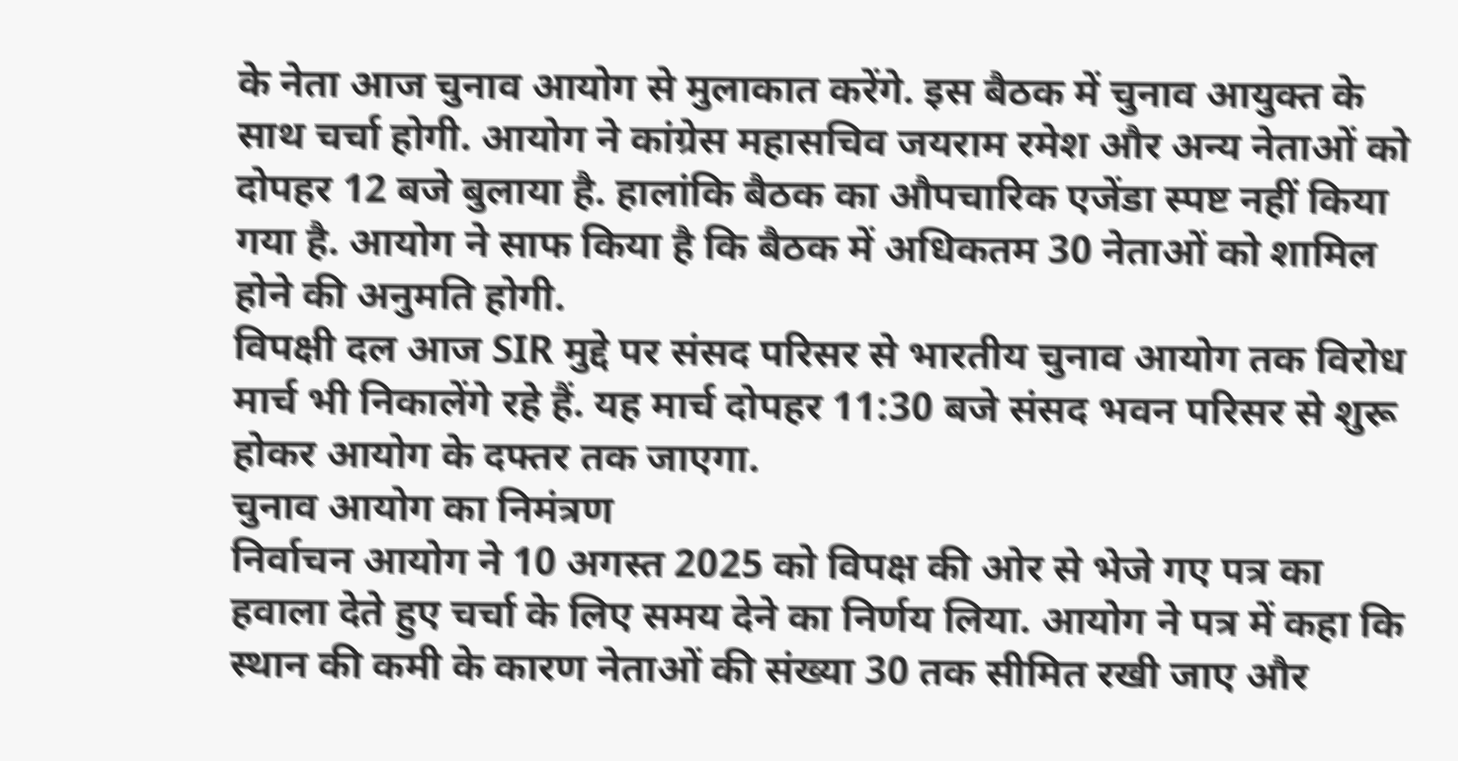के नेता आज चुनाव आयोग से मुलाकात करेंगे. इस बैठक में चुनाव आयुक्त के साथ चर्चा होगी. आयोग ने कांग्रेस महासचिव जयराम रमेश और अन्य नेताओं को दोपहर 12 बजे बुलाया है. हालांकि बैठक का औपचारिक एजेंडा स्पष्ट नहीं किया गया है. आयोग ने साफ किया है कि बैठक में अधिकतम 30 नेताओं को शामिल होने की अनुमति होगी.
विपक्षी दल आज SIR मुद्दे पर संसद परिसर से भारतीय चुनाव आयोग तक विरोध मार्च भी निकालेंगे रहे हैं. यह मार्च दोपहर 11:30 बजे संसद भवन परिसर से शुरू होकर आयोग के दफ्तर तक जाएगा.
चुनाव आयोग का निमंत्रण
निर्वाचन आयोग ने 10 अगस्त 2025 को विपक्ष की ओर से भेजे गए पत्र का हवाला देते हुए चर्चा के लिए समय देने का निर्णय लिया. आयोग ने पत्र में कहा कि स्थान की कमी के कारण नेताओं की संख्या 30 तक सीमित रखी जाए और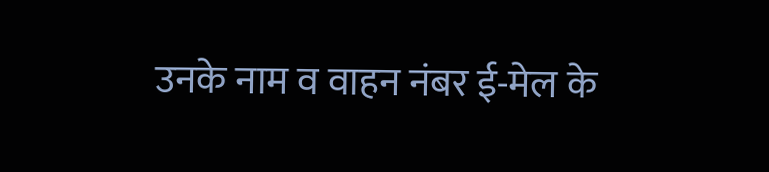उनके नाम व वाहन नंबर ई-मेल के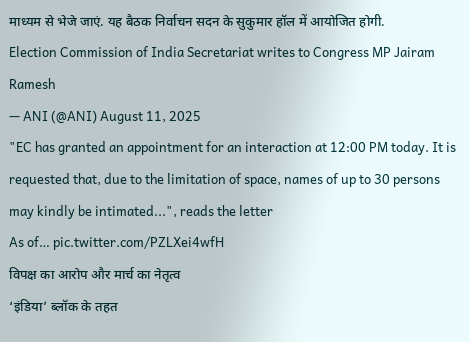माध्यम से भेजे जाएं. यह बैठक निर्वाचन सदन के सुकुमार हॉल में आयोजित होगी.
Election Commission of India Secretariat writes to Congress MP Jairam Ramesh
— ANI (@ANI) August 11, 2025
"EC has granted an appointment for an interaction at 12:00 PM today. It is requested that, due to the limitation of space, names of up to 30 persons may kindly be intimated...", reads the letter
As of… pic.twitter.com/PZLXei4wfH
विपक्ष का आरोप और मार्च का नेतृत्व
‘इंडिया’ ब्लॉक के तहत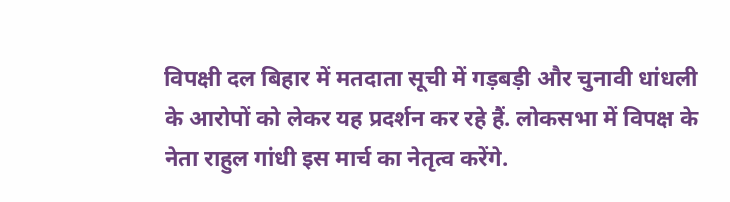विपक्षी दल बिहार में मतदाता सूची में गड़बड़ी और चुनावी धांधली के आरोपों को लेकर यह प्रदर्शन कर रहे हैं. लोकसभा में विपक्ष के नेता राहुल गांधी इस मार्च का नेतृत्व करेंगे.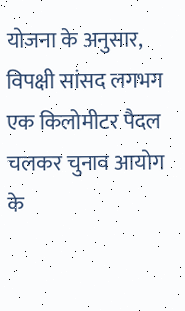योजना के अनुसार, विपक्षी सांसद लगभग एक किलोमीटर पैदल चलकर चुनाव आयोग के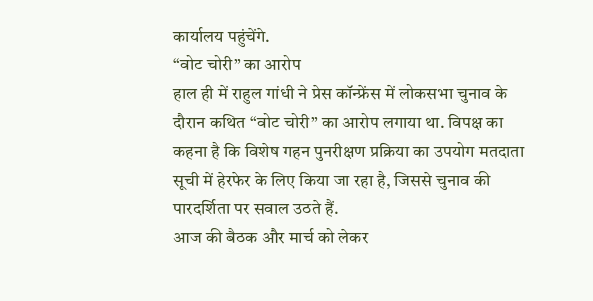कार्यालय पहुंचेंगे.
“वोट चोरी” का आरोप
हाल ही में राहुल गांधी ने प्रेस कॉन्फ्रेंस में लोकसभा चुनाव के दौरान कथित “वोट चोरी” का आरोप लगाया था. विपक्ष का कहना है कि विशेष गहन पुनरीक्षण प्रक्रिया का उपयोग मतदाता सूची में हेरफेर के लिए किया जा रहा है, जिससे चुनाव की पारदर्शिता पर सवाल उठते हैं.
आज की बैठक और मार्च को लेकर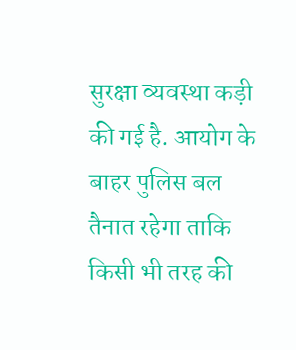सुरक्षा व्यवस्था कड़ी की गई है. आयोग के बाहर पुलिस बल तैनात रहेगा ताकि किसी भी तरह की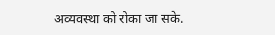अव्यवस्था को रोका जा सके.